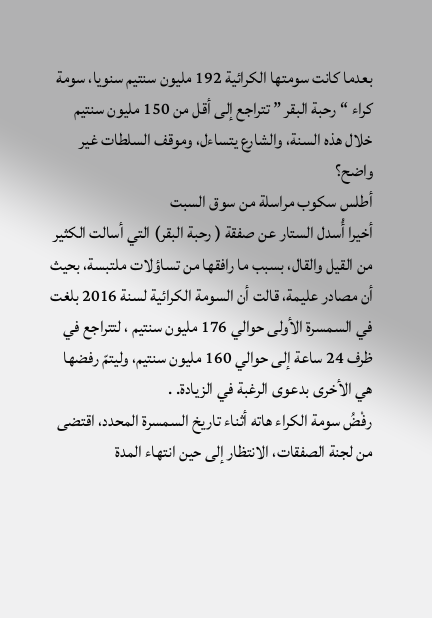بعدما كانت سومتها الكرائية 192 مليون سنتيم سنويا، سومة كراء “رحبة البقر ” تتراجع إلى أقل من 150 مليون سنتيم خلال هذه السنة، والشارع يتساءل، وموقف السلطات غير واضح؟
أطلس سكوب مراسلة من سوق السبت
أخيرا أُسدل الستار عن صفقة ( رحبة البقر) التي أسالت الكثير من القيل والقال، بسبب ما رافقها من تساؤلات ملتبسة، بحيث أن مصادر عليمة، قالت أن السومة الكرائية لسنة 2016 بلغت في السمسرة الأولى حوالي 176 مليون سنتيم ، لتتراجع في ظرف 24 ساعة إلى حوالي 160 مليون سنتيم، وليتمّ رفضها هي الأخرى بدعوى الرغبة في الزيادة. .
رفْضُ سومة الكراء هاته أثناء تاريخ السمسرة المحدد، اقتضى من لجنة الصفقات، الانتظار إلى حين انتهاء المدة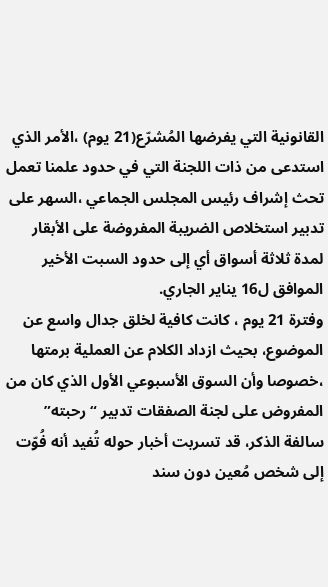القانونية التي يفرضها المُشرّع(21 يوم) ،الأمر الذي استدعى من ذات اللجنة التي في حدود علمنا تعمل تحث إشراف رئيس المجلس الجماعي ،السهر على تدبير استخلاص الضريبة المفروضة على الأبقار لمدة ثلاثة أسواق أي إلى حدود السبت الأخير الموافق ل16 يناير الجاري.
وفترة 21 يوم ، كانت كافية لخلق جدال واسع عن الموضوع، بحيث ازداد الكلام عن العملية برمتها ،خصوصا وأن السوق الأسبوعي الأول الذي كان من المفروض على لجنة الصفقات تدبير “رحبته” سالفة الذكر، قد تسربت أخبار حوله تُفيد أنه فُوّت إلى شخص مُعين دون سند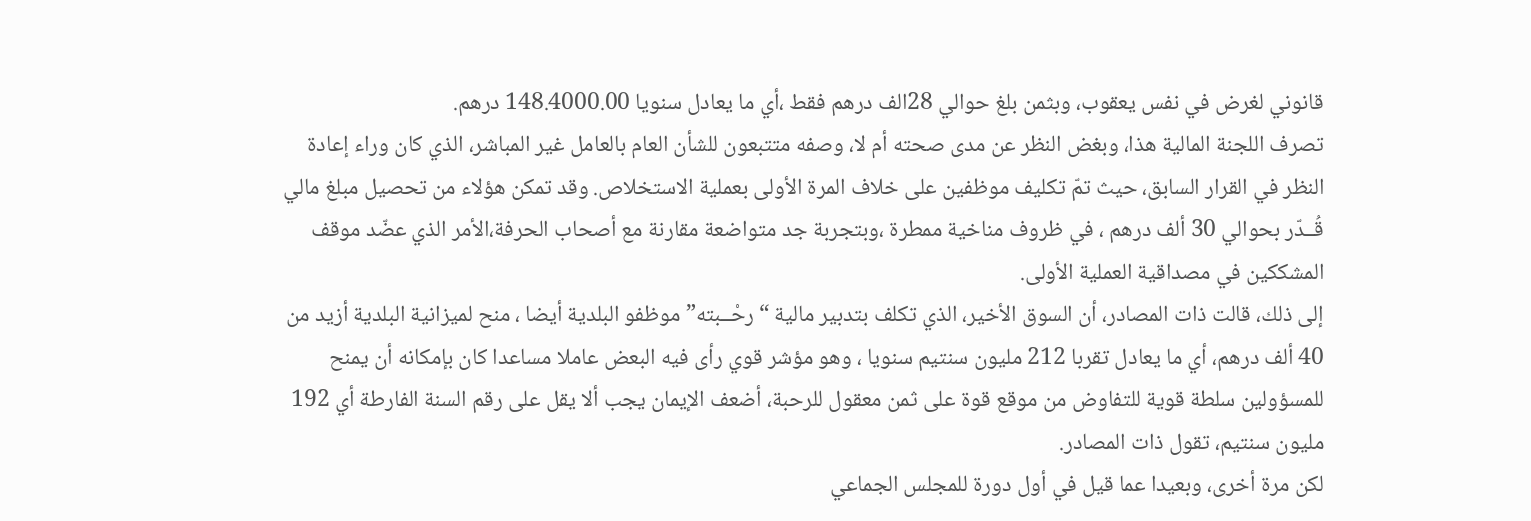قانوني لغرض في نفس يعقوب، وبثمن بلغ حوالي 28الف درهم فقط ،أي ما يعادل سنويا 148.4000.00 درهم.
تصرف اللجنة المالية هذا، وبغض النظر عن مدى صحته أم لا، وصفه متتبعون للشأن العام بالعامل غير المباشر، الذي كان وراء إعادة النظر في القرار السابق، حيث تمّ تكليف موظفين على خلاف المرة الأولى بعملية الاستخلاص. وقد تمكن هؤلاء من تحصيل مبلغ مالي قُــدّر بحوالي 30 ألف درهم ، في ظروف مناخية ممطرة ،وبتجربة جد متواضعة مقارنة مع أصحاب الحرفة،الأمر الذي عضّد موقف المشككين في مصداقية العملية الأولى.
إلى ذلك، قالت ذات المصادر، أن السوق الأخير، الذي تكلف بتدبير مالية “رحْــبته” موظفو البلدية أيضا ، منح لميزانية البلدية أزيد من 40 ألف درهم، أي ما يعادل تقربا 212 مليون سنتيم سنويا ، وهو مؤشر قوي رأى فيه البعض عاملا مساعدا كان بإمكانه أن يمنح للمسؤولين سلطة قوية للتفاوض من موقع قوة على ثمن معقول للرحبة، أضعف الإيمان يجب ألا يقل على رقم السنة الفارطة أي 192 مليون سنتيم، تقول ذات المصادر.
لكن مرة أخرى، وبعيدا عما قيل في أول دورة للمجلس الجماعي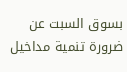بسوق السبت عن ضرورة تنمية مداخيل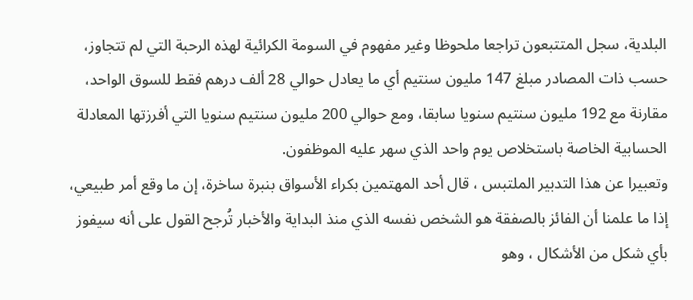البلدية، سجل المتتبعون تراجعا ملحوظا وغير مفهوم في السومة الكرائية لهذه الرحبة التي لم تتجاوز، حسب ذات المصادر مبلغ 147 مليون سنتيم أي ما يعادل حوالي 28 ألف درهم فقط للسوق الواحد، مقارنة مع 192 مليون سنتيم سنويا سابقا، ومع حوالي 200 مليون سنتيم سنويا التي أفرزتها المعادلة الحسابية الخاصة باستخلاص يوم واحد الذي سهر عليه الموظفون.
وتعبيرا عن هذا التدبير الملتبس ، قال أحد المهتمين بكراء الأسواق بنبرة ساخرة، إن ما وقع أمر طبيعي، إذا ما علمنا أن الفائز بالصفقة هو الشخص نفسه الذي منذ البداية والأخبار تُرجح القول على أنه سيفوز بأي شكل من الأشكال ، وهو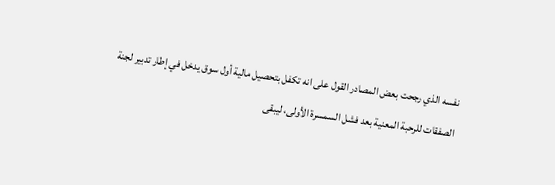نفسه الذي رجحت بعض المصادر القول على انه تكفل بتحصيل مالية أول سوق يدخل في إطار تدبير لجنة الصفقات للرحبة المعنية بعد فشل السمسرة الأولى، ليبقى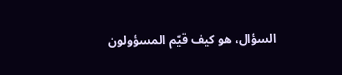السؤال، هو كيف قيّم المسؤولون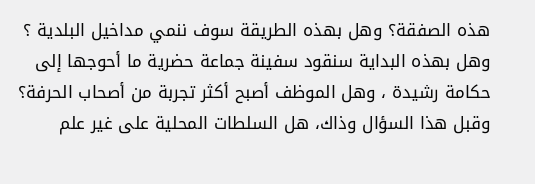هذه الصفقة؟ وهل بهذه الطريقة سوف ننمي مداخيل البلدية ؟ وهل بهذه البداية سنقود سفينة جماعة حضرية ما أحوجها إلى حكامة رشيدة ، وهل الموظف أصبح أكثر تجربة من أصحاب الحرفة؟ وقبل هذا السؤال وذاك، هل السلطات المحلية على غير علم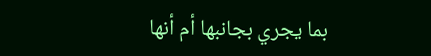بما يجري بجانبها أم أنها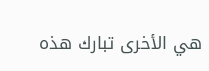هي الأخرى تبارك هذه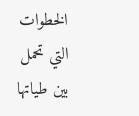الخطوات التي تحمل بين طياتها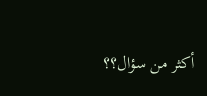أكثر من سؤال؟؟